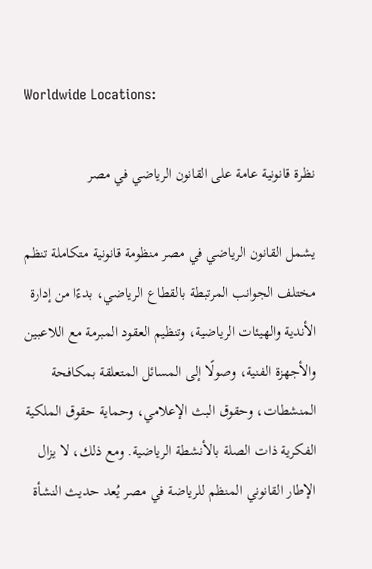Worldwide Locations:

نظرة قانونية عامة على القانون الرياضي في مصر

يشمل القانون الرياضي في مصر منظومة قانونية متكاملة تنظم مختلف الجوانب المرتبطة بالقطاع الرياضي، بدءًا من إدارة الأندية والهيئات الرياضية، وتنظيم العقود المبرمة مع اللاعبين والأجهزة الفنية، وصولًا إلى المسائل المتعلقة بمكافحة المنشطات، وحقوق البث الإعلامي، وحماية حقوق الملكية الفكرية ذات الصلة بالأنشطة الرياضية. ومع ذلك، لا يزال الإطار القانوني المنظم للرياضة في مصر يُعد حديث النشأة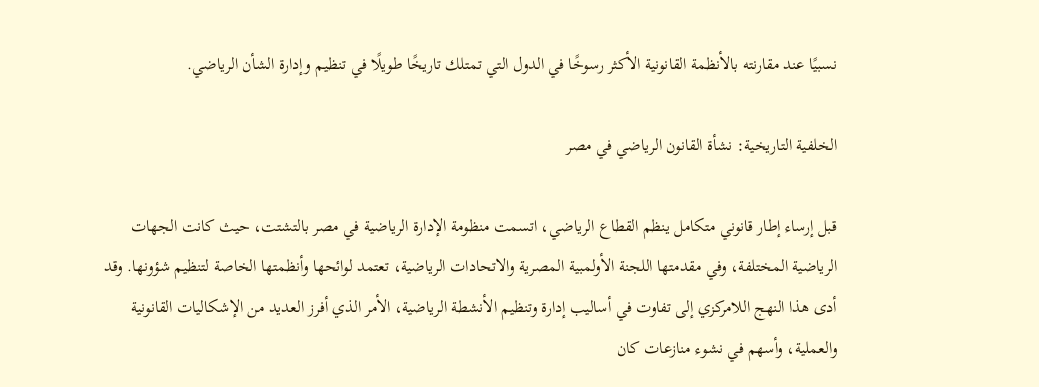نسبيًا عند مقارنته بالأنظمة القانونية الأكثر رسوخًا في الدول التي تمتلك تاريخًا طويلًا في تنظيم وإدارة الشأن الرياضي.

الخلفية التاريخية: نشأة القانون الرياضي في مصر

قبل إرساء إطار قانوني متكامل ينظم القطاع الرياضي، اتسمت منظومة الإدارة الرياضية في مصر بالتشتت، حيث كانت الجهات الرياضية المختلفة، وفي مقدمتها اللجنة الأولمبية المصرية والاتحادات الرياضية، تعتمد لوائحها وأنظمتها الخاصة لتنظيم شؤونها. وقد أدى هذا النهج اللامركزي إلى تفاوت في أساليب إدارة وتنظيم الأنشطة الرياضية، الأمر الذي أفرز العديد من الإشكاليات القانونية والعملية، وأسهم في نشوء منازعات كان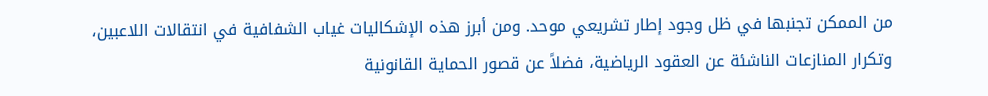من الممكن تجنبها في ظل وجود إطار تشريعي موحد. ومن أبرز هذه الإشكاليات غياب الشفافية في انتقالات اللاعبين، وتكرار المنازعات الناشئة عن العقود الرياضية، فضلاً عن قصور الحماية القانونية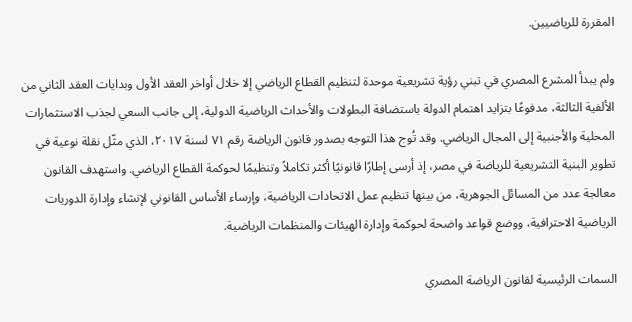المقررة للرياضيين.

ولم يبدأ المشرع المصري في تبني رؤية تشريعية موحدة لتنظيم القطاع الرياضي إلا خلال أواخر العقد الأول وبدايات العقد الثاني من الألفية الثالثة، مدفوعًا بتزايد اهتمام الدولة باستضافة البطولات والأحداث الرياضية الدولية، إلى جانب السعي لجذب الاستثمارات المحلية والأجنبية إلى المجال الرياضي. وقد تُوج هذا التوجه بصدور قانون الرياضة رقم ٧١ لسنة ٢٠١٧، الذي مثّل نقلة نوعية في تطوير البنية التشريعية للرياضة في مصر، إذ أرسى إطارًا قانونيًا أكثر تكاملاً وتنظيمًا لحوكمة القطاع الرياضي. واستهدف القانون معالجة عدد من المسائل الجوهرية، من بينها تنظيم عمل الاتحادات الرياضية، وإرساء الأساس القانوني لإنشاء وإدارة الدوريات الرياضية الاحترافية، ووضع قواعد واضحة لحوكمة وإدارة الهيئات والمنظمات الرياضية.

السمات الرئيسية لقانون الرياضة المصري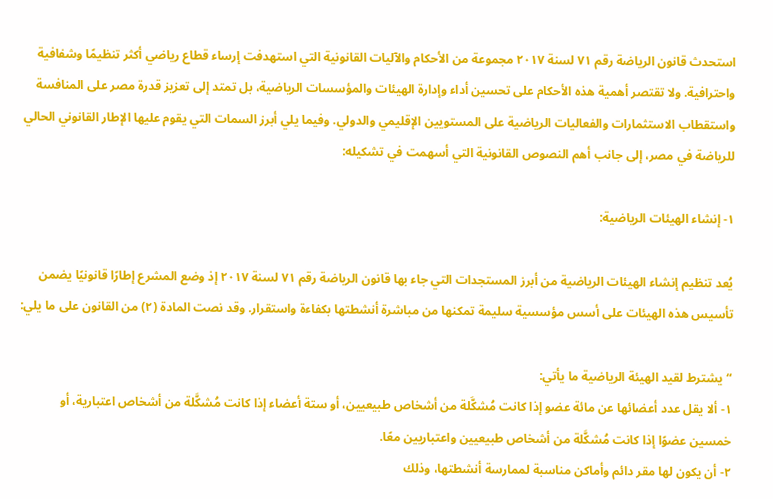استحدث قانون الرياضة رقم ٧١ لسنة ٢٠١٧ مجموعة من الأحكام والآليات القانونية التي استهدفت إرساء قطاع رياضي أكثر تنظيمًا وشفافية واحترافية. ولا تقتصر أهمية هذه الأحكام على تحسين أداء وإدارة الهيئات والمؤسسات الرياضية، بل تمتد إلى تعزيز قدرة مصر على المنافسة واستقطاب الاستثمارات والفعاليات الرياضية على المستويين الإقليمي والدولي. وفيما يلي أبرز السمات التي يقوم عليها الإطار القانوني الحالي للرياضة في مصر، إلى جانب أهم النصوص القانونية التي أسهمت في تشكيله:

١- إنشاء الهيئات الرياضية:

يُعد تنظيم إنشاء الهيئات الرياضية من أبرز المستجدات التي جاء بها قانون الرياضة رقم ٧١ لسنة ٢٠١٧ إذ وضع المشرع إطارًا قانونيًا يضمن تأسيس هذه الهيئات على أسس مؤسسية سليمة تمكنها من مباشرة أنشطتها بكفاءة واستقرار. وقد نصت المادة (٢) من القانون على ما يلي:

“يشترط لقيد الهيئة الرياضية ما يأتي:
١- ألا يقل عدد أعضائها عن مائة عضو إذا كانت مُشكَّلة من أشخاص طبيعيين، أو ستة أعضاء إذا كانت مُشكَّلة من أشخاص اعتبارية، أو خمسين عضوًا إذا كانت مُشكَّلة من أشخاص طبيعيين واعتباريين معًا.
٢- أن يكون لها مقر دائم وأماكن مناسبة لممارسة أنشطتها، وذلك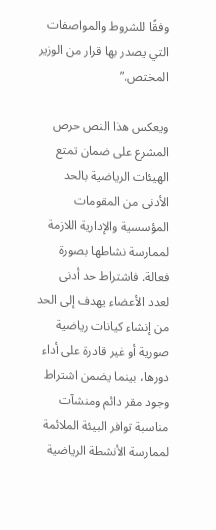وفقًا للشروط والمواصفات التي يصدر بها قرار من الوزير المختص.”

ويعكس هذا النص حرص المشرع على ضمان تمتع الهيئات الرياضية بالحد الأدنى من المقومات المؤسسية والإدارية اللازمة لممارسة نشاطها بصورة فعالة. فاشتراط حد أدنى لعدد الأعضاء يهدف إلى الحد من إنشاء كيانات رياضية صورية أو غير قادرة على أداء دورها، بينما يضمن اشتراط وجود مقر دائم ومنشآت مناسبة توافر البيئة الملائمة لممارسة الأنشطة الرياضية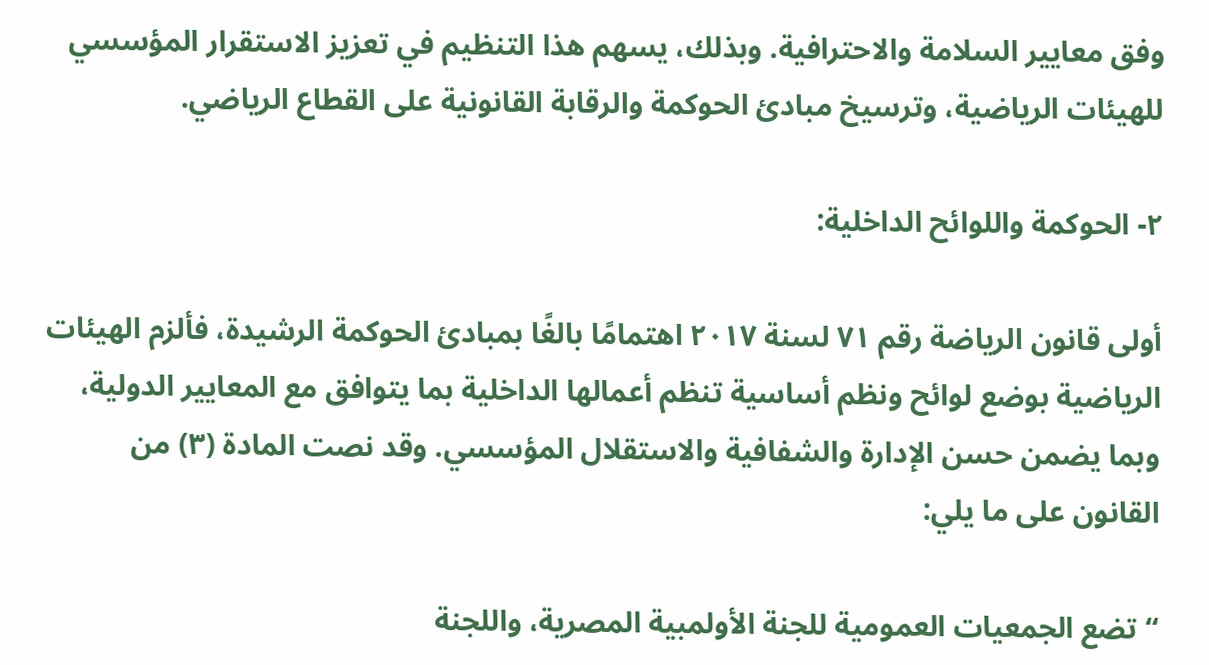وفق معايير السلامة والاحترافية. وبذلك، يسهم هذا التنظيم في تعزيز الاستقرار المؤسسي للهيئات الرياضية، وترسيخ مبادئ الحوكمة والرقابة القانونية على القطاع الرياضي.

٢- الحوكمة واللوائح الداخلية:

أولى قانون الرياضة رقم ٧١ لسنة ٢٠١٧ اهتمامًا بالغًا بمبادئ الحوكمة الرشيدة، فألزم الهيئات الرياضية بوضع لوائح ونظم أساسية تنظم أعمالها الداخلية بما يتوافق مع المعايير الدولية، وبما يضمن حسن الإدارة والشفافية والاستقلال المؤسسي. وقد نصت المادة (٣) من القانون على ما يلي:

“تضع الجمعيات العمومية للجنة الأولمبية المصرية، واللجنة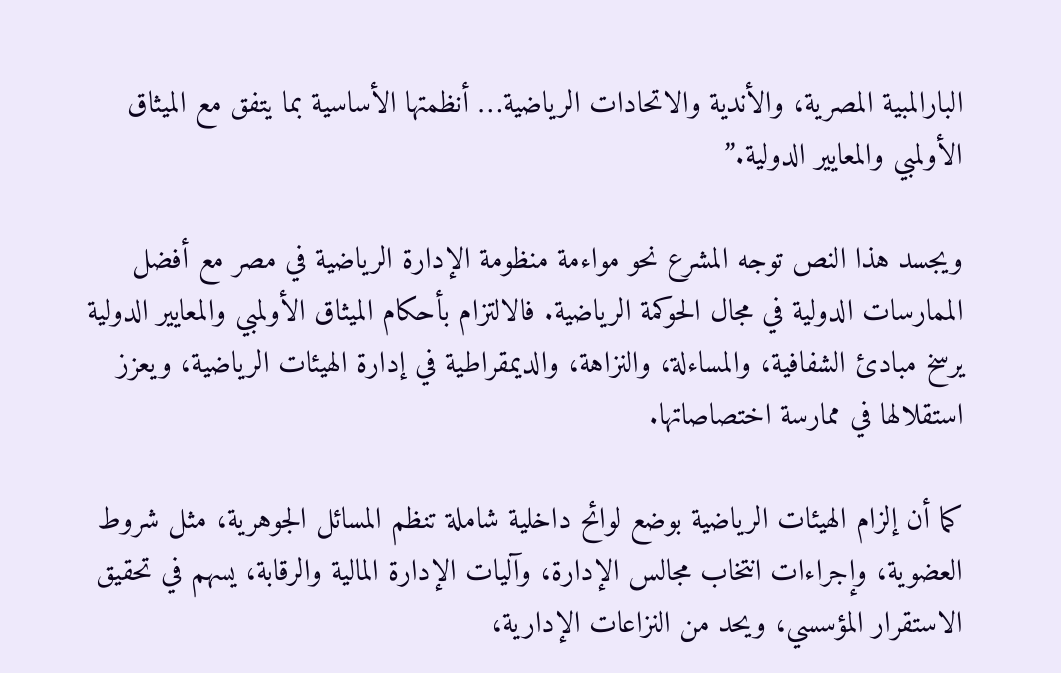البارالمبية المصرية، والأندية والاتحادات الرياضية… أنظمتها الأساسية بما يتفق مع الميثاق الأولمبي والمعايير الدولية.”

ويجسد هذا النص توجه المشرع نحو مواءمة منظومة الإدارة الرياضية في مصر مع أفضل الممارسات الدولية في مجال الحوكمة الرياضية. فالالتزام بأحكام الميثاق الأولمبي والمعايير الدولية يرسخ مبادئ الشفافية، والمساءلة، والنزاهة، والديمقراطية في إدارة الهيئات الرياضية، ويعزز استقلالها في ممارسة اختصاصاتها.

كما أن إلزام الهيئات الرياضية بوضع لوائح داخلية شاملة تنظم المسائل الجوهرية، مثل شروط العضوية، وإجراءات انتخاب مجالس الإدارة، وآليات الإدارة المالية والرقابة، يسهم في تحقيق الاستقرار المؤسسي، ويحد من النزاعات الإدارية،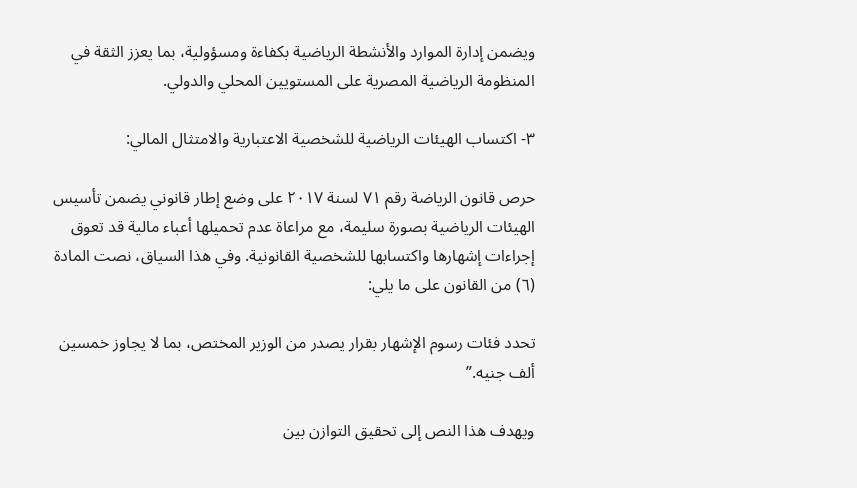ويضمن إدارة الموارد والأنشطة الرياضية بكفاءة ومسؤولية، بما يعزز الثقة في المنظومة الرياضية المصرية على المستويين المحلي والدولي.

٣- اكتساب الهيئات الرياضية للشخصية الاعتبارية والامتثال المالي:

حرص قانون الرياضة رقم ٧١ لسنة ٢٠١٧ على وضع إطار قانوني يضمن تأسيس الهيئات الرياضية بصورة سليمة، مع مراعاة عدم تحميلها أعباء مالية قد تعوق إجراءات إشهارها واكتسابها للشخصية القانونية. وفي هذا السياق، نصت المادة (٦) من القانون على ما يلي:

تحدد فئات رسوم الإشهار بقرار يصدر من الوزير المختص، بما لا يجاوز خمسين ألف جنيه.”

ويهدف هذا النص إلى تحقيق التوازن بين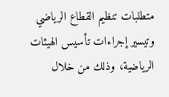متطلبات تنظيم القطاع الرياضي وتيسير إجراءات تأسيس الهيئات الرياضية، وذلك من خلال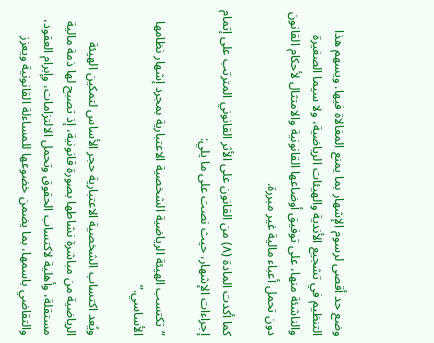وضع حد أقصى لرسوم الإشهار بما يمنع المغالاة فيها. ويسهم هذا التنظيم في تشجيع الأندية والهيئات الرياضية، ولا سيما الصغيرة والناشئة منها، على توفيق أوضاعها القانونية والامتثال لأحكام القانون دون تحمل أعباء مالية غير مبررة.

كما أكدت المادة (٨) من القانون على الأثر القانوني المترتب على إتمام إجراءات الإشهار، حيث نصت على ما يلي:

“تكتسب الهيئة الرياضية الشخصية الاعتبارية بمجرد إشهار نظامها الأساسي.”

ويُعد اكتساب الشخصية الاعتبارية حجر الأساس لتمكين الهيئة الرياضية من مباشرة نشاطها بصورة قانونية، إذ تصبح لها ذمة مالية مستقلة، وأهلية لاكتساب الحقوق وتحمل الالتزامات، وإبرام العقود، والتقاضي باسمها، بما يضمن خضوعها للمساءلة القانونية ويعزز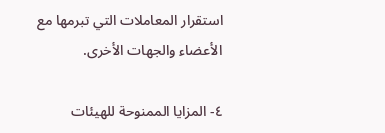استقرار المعاملات التي تبرمها مع الأعضاء والجهات الأخرى.

٤- المزايا الممنوحة للهيئات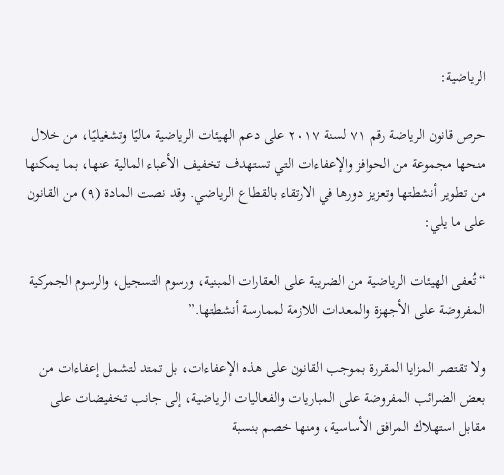الرياضية:

حرص قانون الرياضة رقم ٧١ لسنة ٢٠١٧ على دعم الهيئات الرياضية ماليًا وتشغيليًا، من خلال منحها مجموعة من الحوافز والإعفاءات التي تستهدف تخفيف الأعباء المالية عنها، بما يمكنها من تطوير أنشطتها وتعزيز دورها في الارتقاء بالقطاع الرياضي. وقد نصت المادة (٩) من القانون على ما يلي:

“تُعفى الهيئات الرياضية من الضريبة على العقارات المبنية، ورسوم التسجيل، والرسوم الجمركية المفروضة على الأجهزة والمعدات اللازمة لممارسة أنشطتها.”

ولا تقتصر المزايا المقررة بموجب القانون على هذه الإعفاءات، بل تمتد لتشمل إعفاءات من بعض الضرائب المفروضة على المباريات والفعاليات الرياضية، إلى جانب تخفيضات على مقابل استهلاك المرافق الأساسية، ومنها خصم بنسبة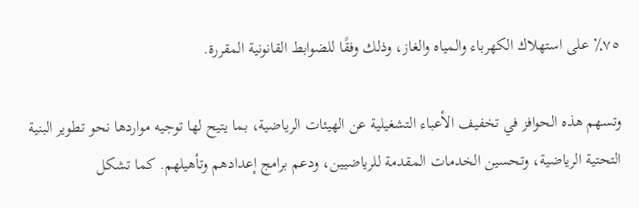٧٥٪ على استهلاك الكهرباء والمياه والغاز، وذلك وفقًا للضوابط القانونية المقررة.

وتسهم هذه الحوافز في تخفيف الأعباء التشغيلية عن الهيئات الرياضية، بما يتيح لها توجيه مواردها نحو تطوير البنية التحتية الرياضية، وتحسين الخدمات المقدمة للرياضيين، ودعم برامج إعدادهم وتأهيلهم. كما تشكل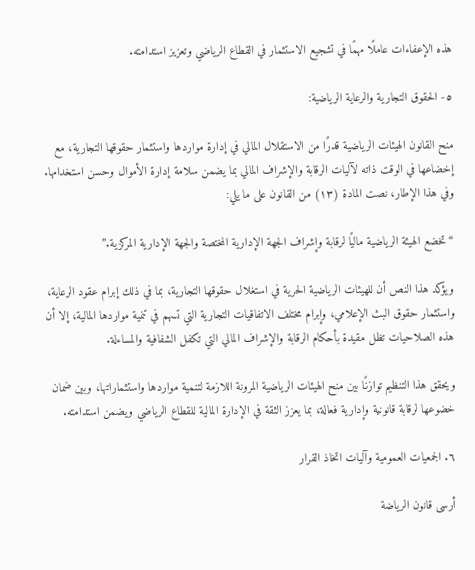هذه الإعفاءات عاملًا مهمًا في تشجيع الاستثمار في القطاع الرياضي وتعزيز استدامته.

٥- الحقوق التجارية والرعاية الرياضية:

منح القانون الهيئات الرياضية قدرًا من الاستقلال المالي في إدارة مواردها واستثمار حقوقها التجارية، مع إخضاعها في الوقت ذاته لآليات الرقابة والإشراف المالي بما يضمن سلامة إدارة الأموال وحسن استخدامها. وفي هذا الإطار، نصت المادة (١٣) من القانون على ما يلي:

“تخضع الهيئة الرياضية ماليًا لرقابة وإشراف الجهة الإدارية المختصة والجهة الإدارية المركزية.”

ويؤكد هذا النص أن للهيئات الرياضية الحرية في استغلال حقوقها التجارية، بما في ذلك إبرام عقود الرعاية، واستثمار حقوق البث الإعلامي، وإبرام مختلف الاتفاقيات التجارية التي تسهم في تنمية مواردها المالية، إلا أن هذه الصلاحيات تظل مقيدة بأحكام الرقابة والإشراف المالي التي تكفل الشفافية والمساءلة.

ويحقق هذا التنظيم توازنًا بين منح الهيئات الرياضية المرونة اللازمة لتنمية مواردها واستثماراتها، وبين ضمان خضوعها لرقابة قانونية وإدارية فعالة، بما يعزز الثقة في الإدارة المالية للقطاع الرياضي ويضمن استدامته.

٦. الجمعيات العمومية وآليات اتخاذ القرار

أرسى قانون الرياضة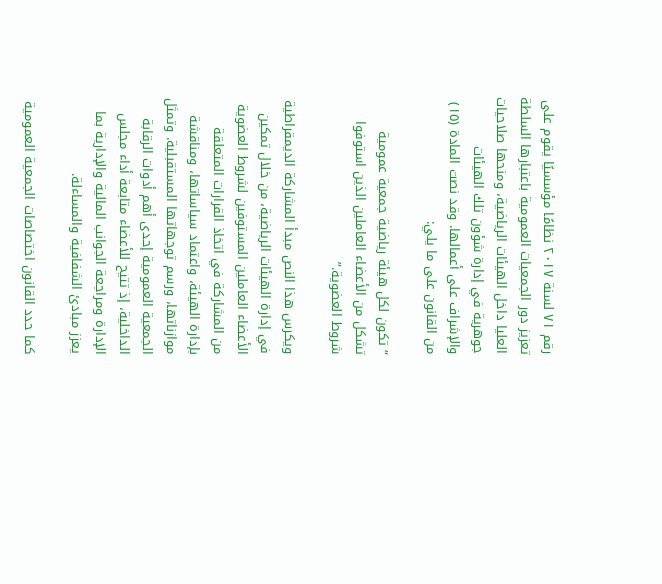رقم ٧١ لسنة ٢٠١٧ نظامًا مؤسسيًا يقوم على تعزيز دور الجمعيات العمومية باعتبارها السلطة العليا داخل الهيئات الرياضية، ومنحها صلاحيات جوهرية في إدارة شؤون تلك الهيئات والإشراف على أعمالها. وقد نصت المادة (١٥) من القانون على ما يلي:

“تكون لكل هيئة رياضية جمعية عمومية تشكل من الأعضاء العاملين الذين استوفوا شروط العضوية.”

ويكرس هذا النص مبدأ المشاركة الديمقراطية في إدارة الهيئات الرياضية، من خلال تمكين الأعضاء العاملين المستوفين لشروط العضوية من المشاركة في اتخاذ القرارات المتعلقة بإدارة الهيئة، واعتماد سياساتها، ومناقشة موازناتها، ورسم توجهاتها المستقبلية. وتمثل الجمعية العمومية إحدى أهم أدوات الرقابة الداخلية، إذ تتيح للأعضاء متابعة أداء مجلس الإدارة ومراجعة الجوانب المالية والإدارية بما يعزز مبادئ الشفافية والمساءلة.

كما حدد القانون اختصاصات الجمعية العمومية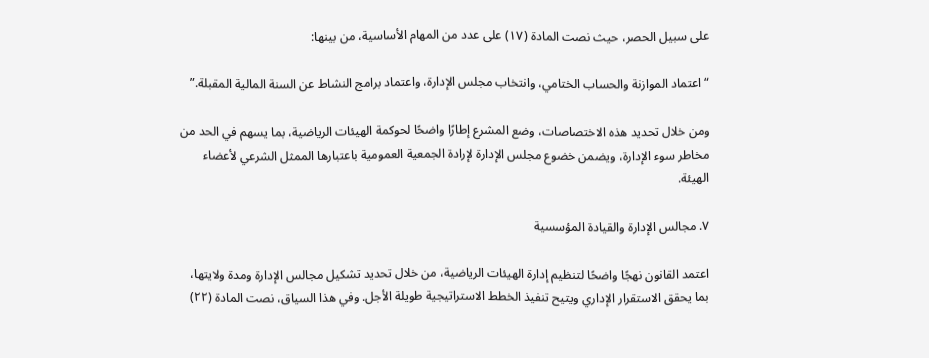على سبيل الحصر، حيث نصت المادة (١٧) على عدد من المهام الأساسية، من بينها:

“اعتماد الموازنة والحساب الختامي، وانتخاب مجلس الإدارة، واعتماد برامج النشاط عن السنة المالية المقبلة.”

ومن خلال تحديد هذه الاختصاصات، وضع المشرع إطارًا واضحًا لحوكمة الهيئات الرياضية، بما يسهم في الحد من مخاطر سوء الإدارة، ويضمن خضوع مجلس الإدارة لإرادة الجمعية العمومية باعتبارها الممثل الشرعي لأعضاء الهيئة.

٧. مجالس الإدارة والقيادة المؤسسية

اعتمد القانون نهجًا واضحًا لتنظيم إدارة الهيئات الرياضية، من خلال تحديد تشكيل مجالس الإدارة ومدة ولايتها، بما يحقق الاستقرار الإداري ويتيح تنفيذ الخطط الاستراتيجية طويلة الأجل. وفي هذا السياق، نصت المادة (٢٢)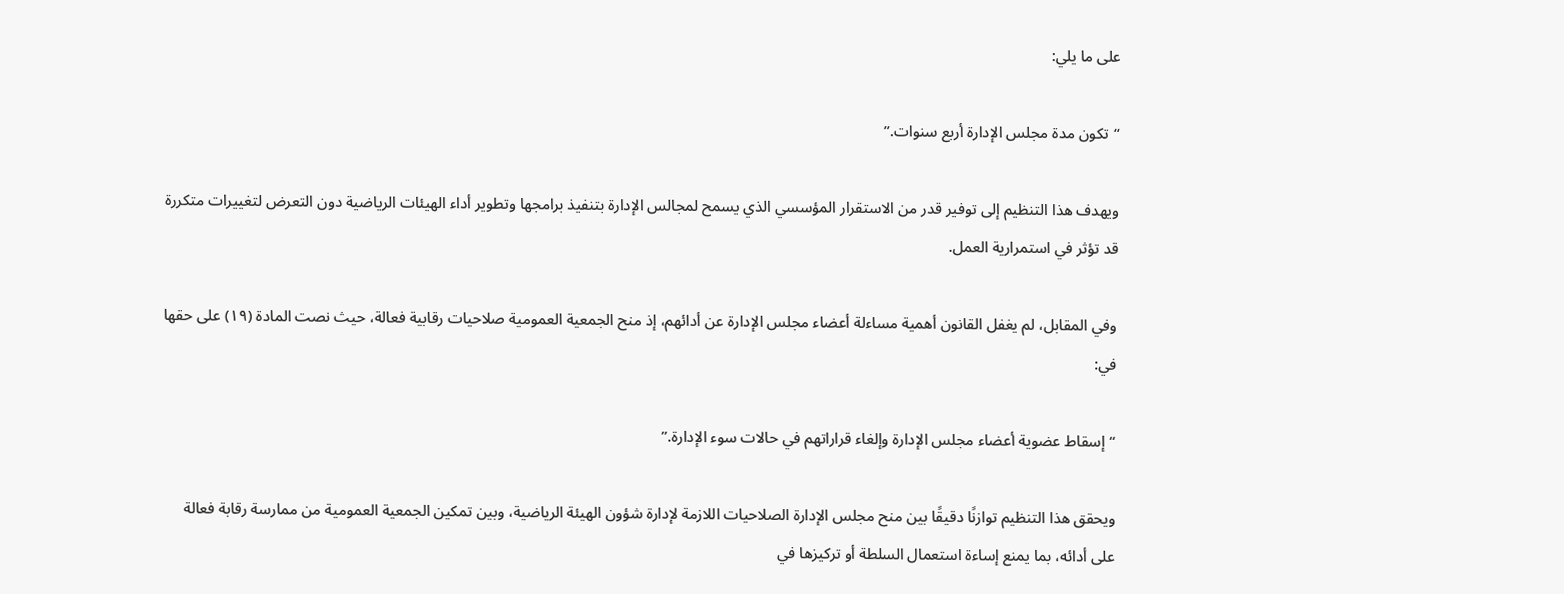على ما يلي:

“تكون مدة مجلس الإدارة أربع سنوات.”

ويهدف هذا التنظيم إلى توفير قدر من الاستقرار المؤسسي الذي يسمح لمجالس الإدارة بتنفيذ برامجها وتطوير أداء الهيئات الرياضية دون التعرض لتغييرات متكررة قد تؤثر في استمرارية العمل.

وفي المقابل، لم يغفل القانون أهمية مساءلة أعضاء مجلس الإدارة عن أدائهم، إذ منح الجمعية العمومية صلاحيات رقابية فعالة، حيث نصت المادة (١٩) على حقها في:

“إسقاط عضوية أعضاء مجلس الإدارة وإلغاء قراراتهم في حالات سوء الإدارة.”

ويحقق هذا التنظيم توازنًا دقيقًا بين منح مجلس الإدارة الصلاحيات اللازمة لإدارة شؤون الهيئة الرياضية، وبين تمكين الجمعية العمومية من ممارسة رقابة فعالة على أدائه، بما يمنع إساءة استعمال السلطة أو تركيزها في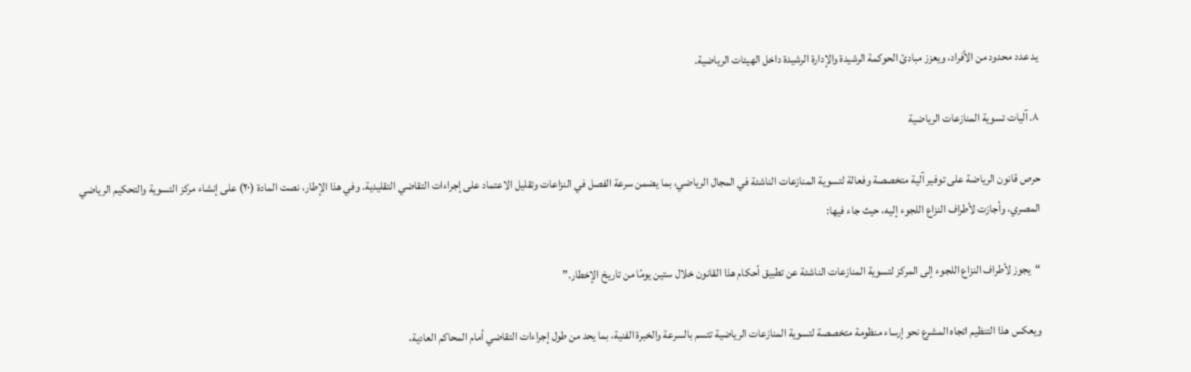يد عدد محدود من الأفراد، ويعزز مبادئ الحوكمة الرشيدة والإدارة الرشيدة داخل الهيئات الرياضية.

٨. آليات تسوية المنازعات الرياضية

حرص قانون الرياضة على توفير آلية متخصصة وفعالة لتسوية المنازعات الناشئة في المجال الرياضي، بما يضمن سرعة الفصل في النزاعات وتقليل الاعتماد على إجراءات التقاضي التقليدية. وفي هذا الإطار، نصت المادة (٢٠) على إنشاء مركز التسوية والتحكيم الرياضي المصري، وأجازت لأطراف النزاع اللجوء إليه، حيث جاء فيها:

“يجوز لأطراف النزاع اللجوء إلى المركز لتسوية المنازعات الناشئة عن تطبيق أحكام هذا القانون خلال ستين يومًا من تاريخ الإخطار.”

ويعكس هذا التنظيم اتجاه المشرع نحو إرساء منظومة متخصصة لتسوية المنازعات الرياضية تتسم بالسرعة والخبرة الفنية، بما يحد من طول إجراءات التقاضي أمام المحاكم العادية،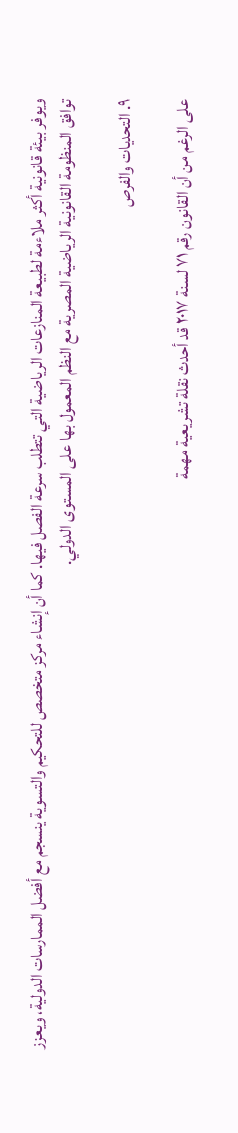ويوفر بيئة قانونية أكثر ملاءمة لطبيعة المنازعات الرياضية التي تتطلب سرعة الفصل فيها. كما أن إنشاء مركز متخصص للتحكيم والتسوية ينسجم مع أفضل الممارسات الدولية، ويعزز توافق المنظومة القانونية الرياضية المصرية مع النظم المعمول بها على المستوى الدولي.

٩. التحديات والفرص

على الرغم من أن القانون رقم ٧١ لسنة ٢٠١٧ قد أحدث نقلة تشريعية مهمة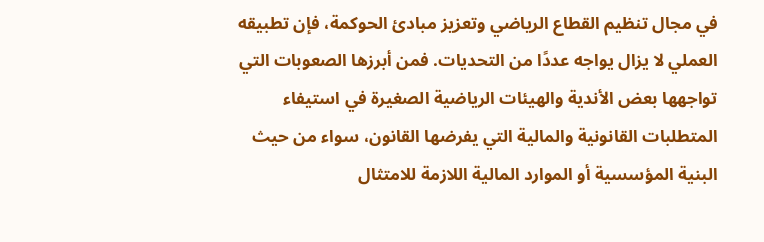في مجال تنظيم القطاع الرياضي وتعزيز مبادئ الحوكمة، فإن تطبيقه العملي لا يزال يواجه عددًا من التحديات. فمن أبرزها الصعوبات التي تواجهها بعض الأندية والهيئات الرياضية الصغيرة في استيفاء المتطلبات القانونية والمالية التي يفرضها القانون، سواء من حيث البنية المؤسسية أو الموارد المالية اللازمة للامتثال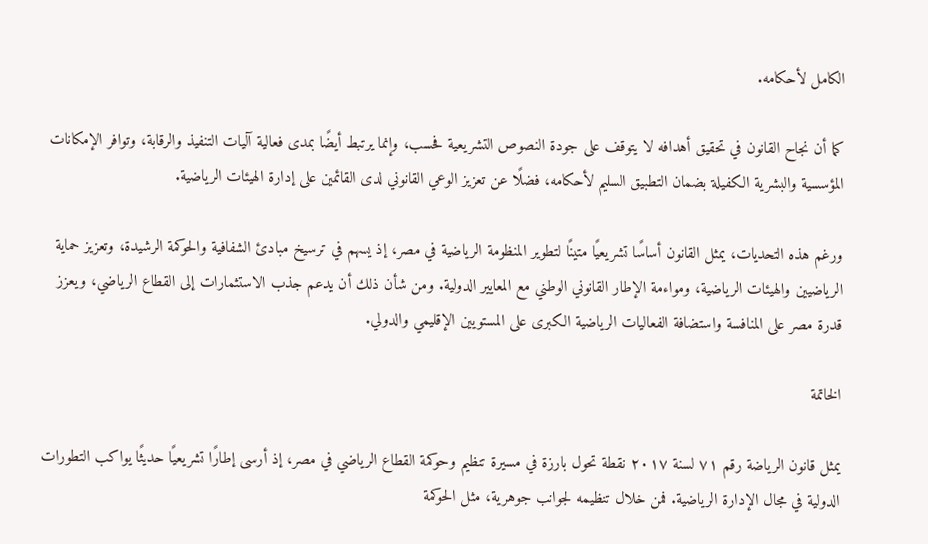الكامل لأحكامه.

كما أن نجاح القانون في تحقيق أهدافه لا يتوقف على جودة النصوص التشريعية فحسب، وإنما يرتبط أيضًا بمدى فعالية آليات التنفيذ والرقابة، وتوافر الإمكانات المؤسسية والبشرية الكفيلة بضمان التطبيق السليم لأحكامه، فضلًا عن تعزيز الوعي القانوني لدى القائمين على إدارة الهيئات الرياضية.

ورغم هذه التحديات، يمثل القانون أساسًا تشريعيًا متينًا لتطوير المنظومة الرياضية في مصر، إذ يسهم في ترسيخ مبادئ الشفافية والحوكمة الرشيدة، وتعزيز حماية الرياضيين والهيئات الرياضية، ومواءمة الإطار القانوني الوطني مع المعايير الدولية. ومن شأن ذلك أن يدعم جذب الاستثمارات إلى القطاع الرياضي، ويعزز قدرة مصر على المنافسة واستضافة الفعاليات الرياضية الكبرى على المستويين الإقليمي والدولي.

الخاتمة

يمثل قانون الرياضة رقم ٧١ لسنة ٢٠١٧ نقطة تحول بارزة في مسيرة تنظيم وحوكمة القطاع الرياضي في مصر، إذ أرسى إطارًا تشريعيًا حديثًا يواكب التطورات الدولية في مجال الإدارة الرياضية. فمن خلال تنظيمه لجوانب جوهرية، مثل الحوكمة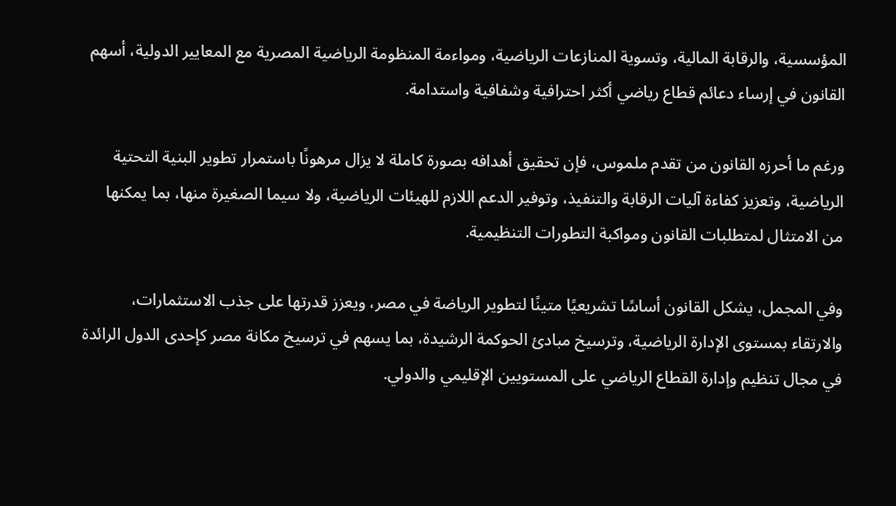المؤسسية، والرقابة المالية، وتسوية المنازعات الرياضية، ومواءمة المنظومة الرياضية المصرية مع المعايير الدولية، أسهم القانون في إرساء دعائم قطاع رياضي أكثر احترافية وشفافية واستدامة.

ورغم ما أحرزه القانون من تقدم ملموس، فإن تحقيق أهدافه بصورة كاملة لا يزال مرهونًا باستمرار تطوير البنية التحتية الرياضية، وتعزيز كفاءة آليات الرقابة والتنفيذ، وتوفير الدعم اللازم للهيئات الرياضية، ولا سيما الصغيرة منها، بما يمكنها من الامتثال لمتطلبات القانون ومواكبة التطورات التنظيمية.

وفي المجمل، يشكل القانون أساسًا تشريعيًا متينًا لتطوير الرياضة في مصر، ويعزز قدرتها على جذب الاستثمارات، والارتقاء بمستوى الإدارة الرياضية، وترسيخ مبادئ الحوكمة الرشيدة، بما يسهم في ترسيخ مكانة مصر كإحدى الدول الرائدة في مجال تنظيم وإدارة القطاع الرياضي على المستويين الإقليمي والدولي.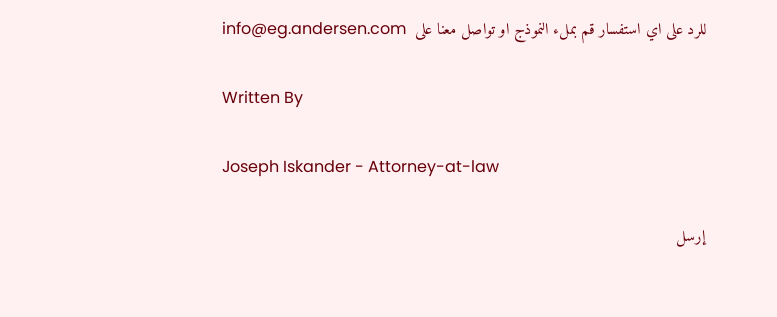للرد على اي استفسار قم بملء النموذج او تواصل معنا على  info@eg.andersen.com

Written By

Joseph Iskander - Attorney-at-law

إرسل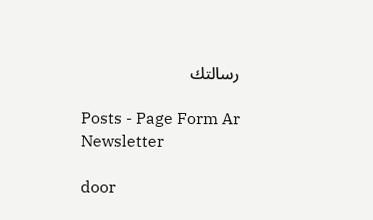رسالتك

Posts - Page Form Ar
Newsletter

door